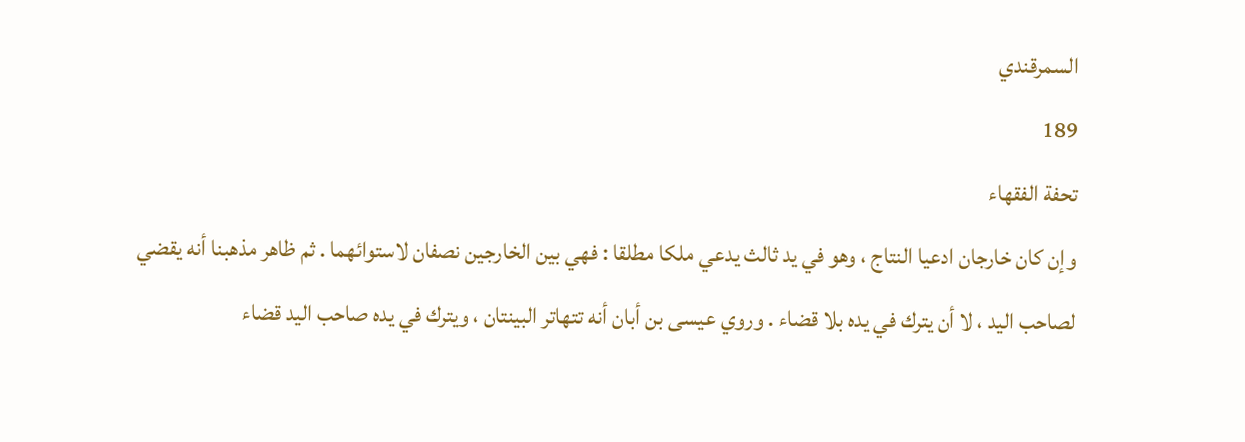السمرقندي
189
تحفة الفقهاء
وإن كان خارجان ادعيا النتاج ، وهو في يد ثالث يدعي ملكا مطلقا : فهي بين الخارجين نصفان لاستوائهما . ثم ظاهر مذهبنا أنه يقضي لصاحب اليد ، لا أن يترك في يده بلا قضاء . وروي عيسى بن أبان أنه تتهاتر البينتان ، ويترك في يده صاحب اليد قضاء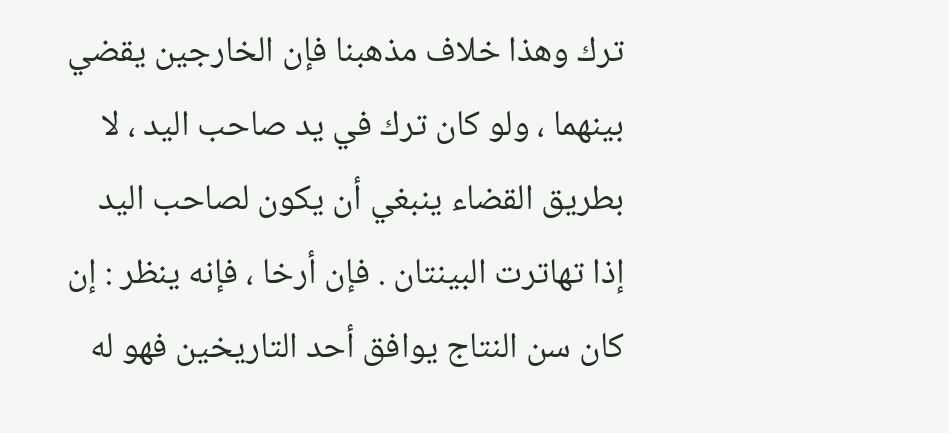ترك وهذا خلاف مذهبنا فإن الخارجين يقضي بينهما ، ولو كان ترك في يد صاحب اليد ، لا بطريق القضاء ينبغي أن يكون لصاحب اليد إذا تهاترت البينتان . فإن أرخا ، فإنه ينظر : إن كان سن النتاج يوافق أحد التاريخين فهو له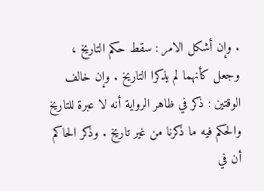. وإن أشكل الامر : سقط حكم التاريخ ، وجعل كأنهما لم يذكرا التاريخ . وإن خالف الوقتين : ذكر في ظاهر الرواية أنه لا عبرة للتاريخ والحكم فيه ما ذكرنا من غير تاريخ . وذكر الحاكم أن في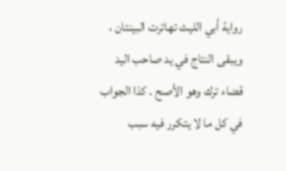رواية أبي الليث تهاترت البينتان ، ويبقى النتاج في يد صاحب اليد قضاء ترك وهو الأصح . كذا الجواب في كل ما لا يتكرر فيه سبب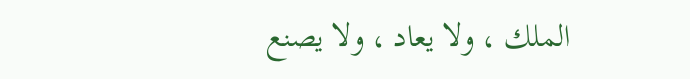الملك ، ولا يعاد ، ولا يصنع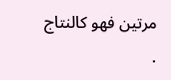مرتين فهو كالنتاج .